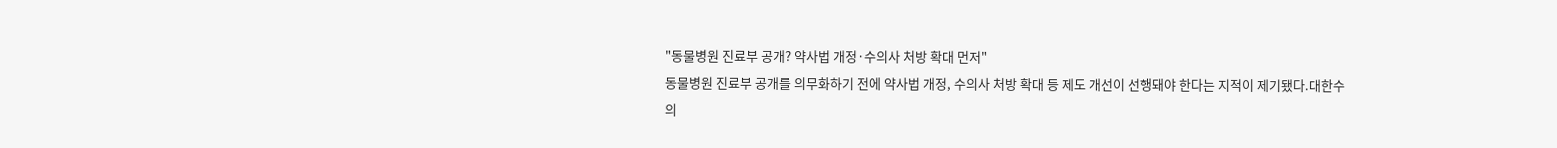"동물병원 진료부 공개? 약사법 개정·수의사 처방 확대 먼저"
동물병원 진료부 공개를 의무화하기 전에 약사법 개정, 수의사 처방 확대 등 제도 개선이 선행돼야 한다는 지적이 제기됐다.대한수의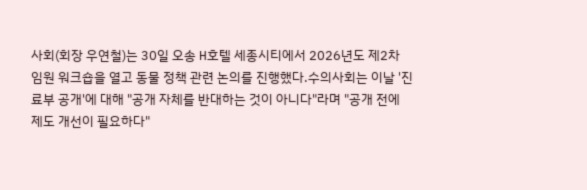사회(회장 우연철)는 30일 오송 H호텔 세종시티에서 2026년도 제2차 임원 워크숍을 열고 동물 정책 관련 논의를 진행했다.수의사회는 이날 '진료부 공개'에 대해 "공개 자체를 반대하는 것이 아니다"라며 "공개 전에 제도 개선이 필요하다"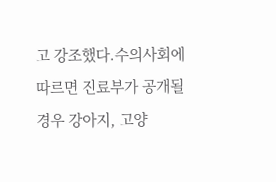고 강조했다.수의사회에 따르면 진료부가 공개될 경우 강아지, 고양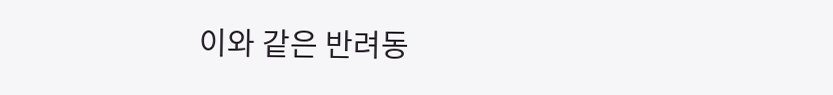이와 같은 반려동